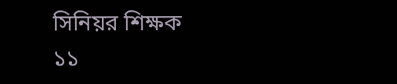সিনিয়র শিক্ষক
১১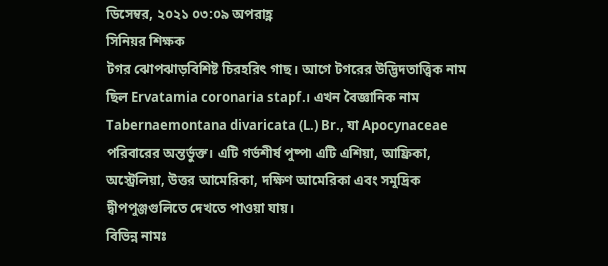ডিসেম্বর, ২০২১ ০৩:০৯ অপরাহ্ণ
সিনিয়র শিক্ষক
টগর ঝোপঝাড়বিশিষ্ট চিরহরিৎ গাছ। আগে টগরের উদ্ভিদতাত্ত্বিক নাম ছিল Ervatamia coronaria stapf.। এখন বৈজ্ঞানিক নাম Tabernaemontana divaricata (L.) Br., যা Apocynaceae পরিবারের অন্তর্ভুক্ত। এটি গর্ভশীর্ষ পুষ্প৷ এটি এশিয়া, আফ্রিকা, অস্ট্রেলিয়া, উত্তর আমেরিকা, দক্ষিণ আমেরিকা এবং সমুদ্রিক দ্বীপপুঞ্জগুলিতে দেখতে পাওয়া যায়।
বিভিন্ন নামঃ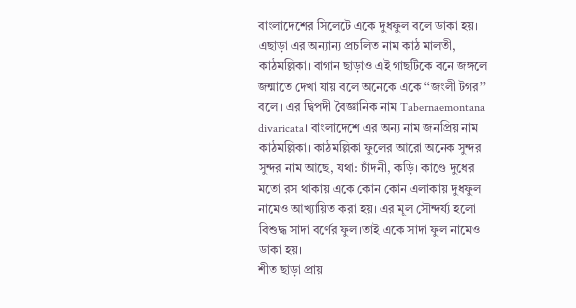বাংলাদেশের সিলেটে একে দুধফুল বলে ডাকা হয়। এছাড়া এর অন্যান্য প্রচলিত নাম কাঠ মালতী, কাঠমল্লিকা। বাগান ছাড়াও এই গাছটিকে বনে জঙ্গলে জন্মাতে দেখা যায় বলে অনেকে একে ‘‘জংলী টগর’’ বলে। এর দ্বিপদী বৈজ্ঞানিক নাম Tabernaemontana divaricata। বাংলাদেশে এর অন্য নাম জনপ্রিয় নাম কাঠমল্লিকা। কাঠমল্লিকা ফুলের আরো অনেক সুন্দর সুন্দর নাম আছে, যথা: চাঁদনী, কড়ি। কাণ্ডে দুধের মতো রস থাকায় একে কোন কোন এলাকায় দুধফুল নামেও আখ্যায়িত করা হয়। এর মূল সৌন্দর্য্য হলো বিশুদ্ধ সাদা বর্ণের ফুল।তাই একে সাদা ফুল নামেও ডাকা হয়।
শীত ছাড়া প্রায়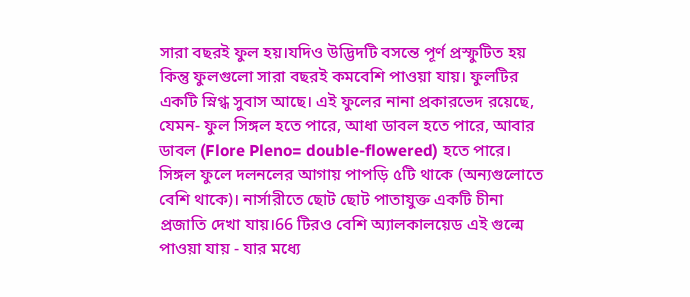সারা বছরই ফুল হয়।যদিও উদ্ভিদটি বসন্তে পূর্ণ প্রস্ফুটিত হয় কিন্তু ফুলগুলো সারা বছরই কমবেশি পাওয়া যায়। ফুলটির একটি স্নিগ্ধ সুবাস আছে। এই ফুলের নানা প্রকারভেদ রয়েছে, যেমন- ফুল সিঙ্গল হতে পারে, আধা ডাবল হতে পারে, আবার ডাবল (Flore Pleno= double-flowered) হতে পারে। সিঙ্গল ফুলে দলনলের আগায় পাপড়ি ৫টি থাকে (অন্যগুলোতে বেশি থাকে)। নার্সারীতে ছোট ছোট পাতাযুক্ত একটি চীনা প্রজাতি দেখা যায়।66 টিরও বেশি অ্যালকালয়েড এই গুল্মে পাওয়া যায় - যার মধ্যে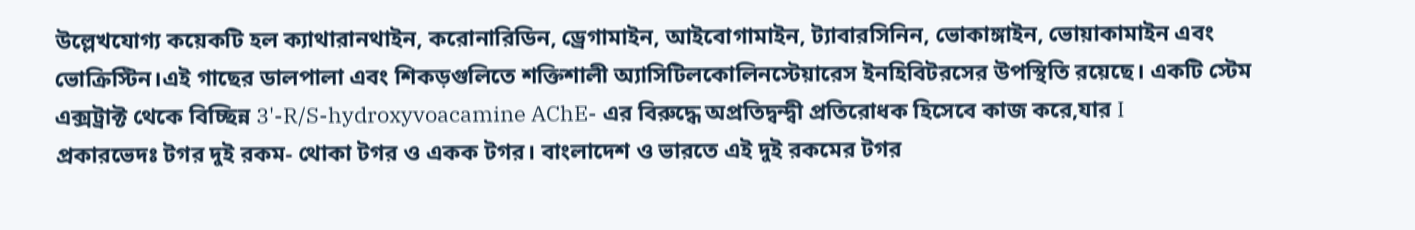উল্লেখযোগ্য কয়েকটি হল ক্যাথারানথাইন, করোনারিডিন, ড্রেগামাইন, আইবোগামাইন, ট্যাবারসিনিন, ভোকাঙ্গাইন, ভোয়াকামাইন এবং ভোক্রিস্টিন।এই গাছের ডালপালা এবং শিকড়গুলিতে শক্তিশালী অ্যাসিটিলকোলিনস্টেয়ারেস ইনহিবিটরসের উপস্থিতি রয়েছে। একটি স্টেম এক্সট্রাক্ট থেকে বিচ্ছিন্ন 3'-R/S-hydroxyvoacamine AChE- এর বিরুদ্ধে অপ্রতিদ্বন্দ্বী প্রতিরোধক হিসেবে কাজ করে,যার I
প্রকারভেদঃ টগর দুই রকম- থোকা টগর ও একক টগর। বাংলাদেশ ও ভারতে এই দুই রকমের টগর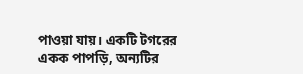পাওয়া যায়। একটি টগরের একক পাপড়ি, অন্যটির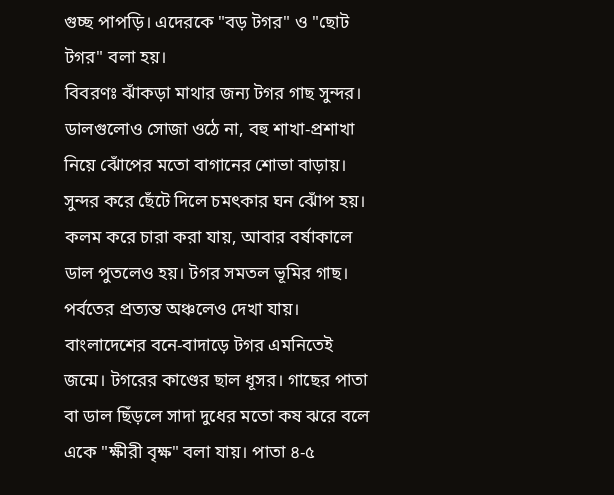গুচ্ছ পাপড়ি। এদেরকে "বড় টগর" ও "ছোট টগর" বলা হয়।
বিবরণঃ ঝাঁকড়া মাথার জন্য টগর গাছ সুন্দর। ডালগুলোও সোজা ওঠে না, বহু শাখা-প্রশাখা নিয়ে ঝোঁপের মতো বাগানের শোভা বাড়ায়। সুন্দর করে ছেঁটে দিলে চমৎকার ঘন ঝোঁপ হয়। কলম করে চারা করা যায়, আবার বর্ষাকালে ডাল পুতলেও হয়। টগর সমতল ভূমির গাছ। পর্বতের প্রত্যন্ত অঞ্চলেও দেখা যায়। বাংলাদেশের বনে-বাদাড়ে টগর এমনিতেই জন্মে। টগরের কাণ্ডের ছাল ধূসর। গাছের পাতা বা ডাল ছিঁড়লে সাদা দুধের মতো কষ ঝরে বলে একে "ক্ষীরী বৃক্ষ" বলা যায়। পাতা ৪-৫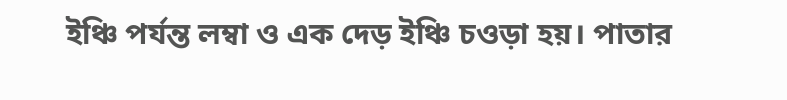ইঞ্চি পর্যন্ত লম্বা ও এক দেড় ইঞ্চি চওড়া হয়। পাতার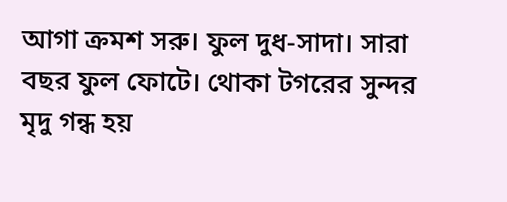আগা ক্রমশ সরু। ফুল দুধ-সাদা। সারা বছর ফুল ফোটে। থোকা টগরের সুন্দর মৃদু গন্ধ হয়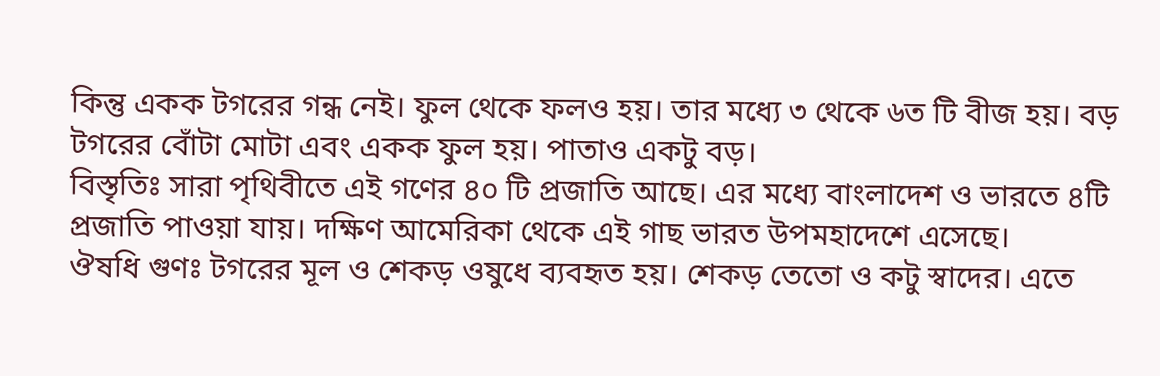কিন্তু একক টগরের গন্ধ নেই। ফুল থেকে ফলও হয়। তার মধ্যে ৩ থেকে ৬ত টি বীজ হয়। বড় টগরের বোঁটা মোটা এবং একক ফুল হয়। পাতাও একটু বড়।
বিস্তৃতিঃ সারা পৃথিবীতে এই গণের ৪০ টি প্রজাতি আছে। এর মধ্যে বাংলাদেশ ও ভারতে ৪টি প্রজাতি পাওয়া যায়। দক্ষিণ আমেরিকা থেকে এই গাছ ভারত উপমহাদেশে এসেছে।
ঔষধি গুণঃ টগরের মূল ও শেকড় ওষুধে ব্যবহৃত হয়। শেকড় তেতো ও কটু স্বাদের। এতে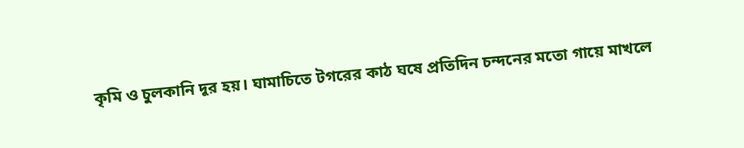কৃমি ও চুলকানি দূর হয়। ঘামাচিতে টগরের কাঠ ঘষে প্রতিদিন চন্দনের মতো গায়ে মাখলে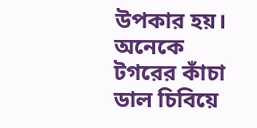উপকার হয়। অনেকে টগরের কাঁচা ডাল চিবিয়ে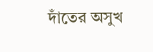দাঁতের অসুখ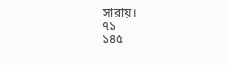সারায়।
৭১
১৪৫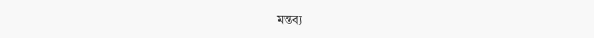মন্তব্য